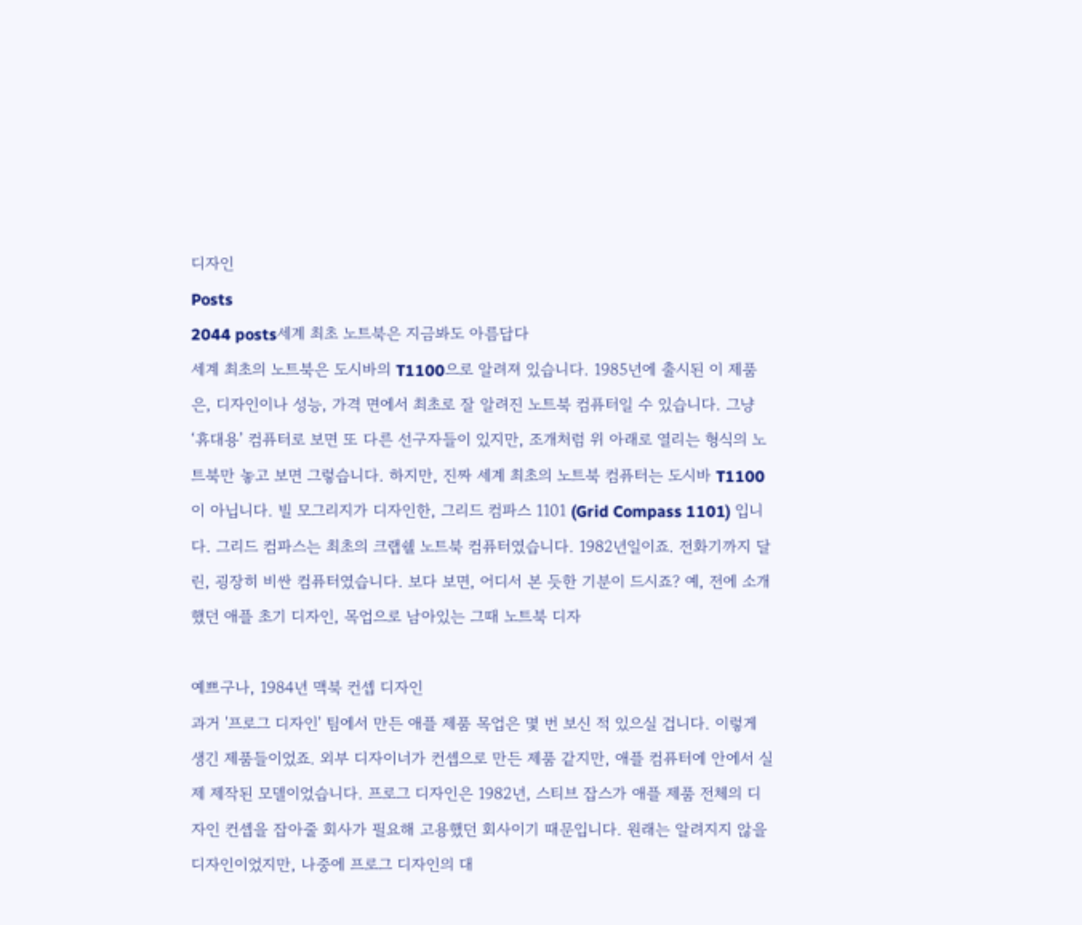디자인
Posts
2044 posts세계 최초 노트북은 지금봐도 아름답다
세계 최초의 노트북은 도시바의 T1100으로 알려져 있습니다. 1985년에 출시된 이 제품은, 디자인이나 성능, 가격 면에서 최초로 잘 알려진 노트북 컴퓨터일 수 있습니다. 그냥 ‘휴대용’ 컴퓨터로 보면 또 다른 선구자들이 있지만, 조개처럼 위 아래로 열리는 형식의 노트북만 놓고 보면 그렇습니다. 하지만, 진짜 세계 최초의 노트북 컴퓨터는 도시바 T1100이 아닙니다. 빌 모그리지가 디자인한, 그리드 컴파스 1101 (Grid Compass 1101) 입니다. 그리드 컴파스는 최초의 크랩쉘 노트북 컴퓨터였습니다. 1982년일이죠. 전화기까지 달린, 굉장히 비싼 컴퓨터였습니다. 보다 보면, 어디서 본 듯한 기분이 드시죠? 예, 전에 소개했던 애플 초기 디자인, 목업으로 남아있는 그때 노트북 디자

예쁘구나, 1984년 맥북 컨셉 디자인
과거 '프로그 디자인' 팀에서 만든 애플 제품 목업은 몇 번 보신 적 있으실 겁니다. 이렇게 생긴 제품들이었죠. 외부 디자이너가 컨셉으로 만든 제품 같지만, 애플 컴퓨터에 안에서 실제 제작된 모델이었습니다. 프로그 디자인은 1982년, 스티브 잡스가 애플 제품 전체의 디자인 컨셉을 잡아줄 회사가 필요해 고용했던 회사이기 때문입니다. 원래는 알려지지 않을 디자인이었지만, 나중에 프로그 디자인의 대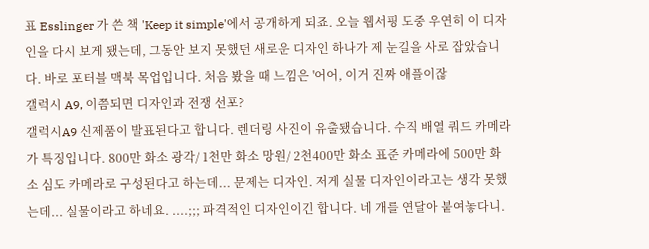표 Esslinger 가 쓴 책 'Keep it simple'에서 공개하게 되죠. 오늘 웹서핑 도중 우연히 이 디자인을 다시 보게 됐는데, 그동안 보지 못했던 새로운 디자인 하나가 제 눈길을 사로 잡았습니다. 바로 포터블 맥북 목업입니다. 처음 봤을 때 느낌은 '어어, 이거 진짜 애플이잖
갤럭시 A9, 이쯤되면 디자인과 전쟁 선포?
갤럭시A9 신제품이 발표된다고 합니다. 렌더링 사진이 유출됐습니다. 수직 배열 쿼드 카메라가 특징입니다. 800만 화소 광각/ 1천만 화소 망원/ 2천400만 화소 표준 카메라에 500만 화소 심도 카메라로 구성된다고 하는데... 문제는 디자인. 저게 실물 디자인이라고는 생각 못했는데... 실물이라고 하네요. ....;;; 파격적인 디자인이긴 합니다. 네 개를 연달아 붙여놓다니.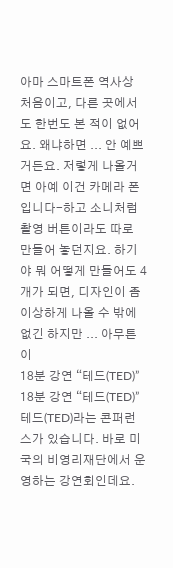아마 스마트폰 역사상 처음이고, 다른 곳에서도 한번도 본 적이 없어요. 왜냐하면 ... 안 예쁘거든요. 저렇게 나올거면 아예 이건 카메라 폰입니다-하고 소니처럼 촬영 버튼이라도 따로 만들어 놓던지요. 하기야 뭐 어떻게 만들어도 4개가 되면, 디자인이 좀 이상하게 나올 수 밖에 없긴 하지만 ... 아무튼 이
18분 강연 “테드(TED)”
18분 강연 “테드(TED)” 테드(TED)라는 콘퍼런스가 있습니다. 바로 미국의 비영리재단에서 운영하는 강연회인데요.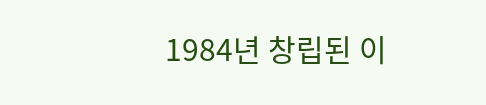1984년 창립된 이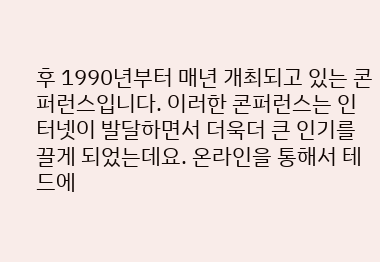후 1990년부터 매년 개최되고 있는 콘퍼런스입니다. 이러한 콘퍼런스는 인터넷이 발달하면서 더욱더 큰 인기를 끌게 되었는데요. 온라인을 통해서 테드에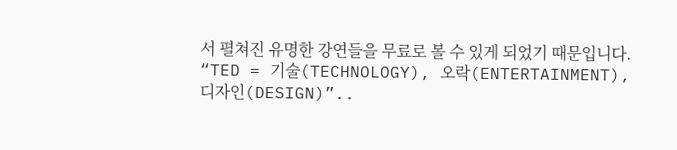서 펼쳐진 유명한 강연들을 무료로 볼 수 있게 되었기 때문입니다. “TED = 기술(TECHNOLOGY), 오락(ENTERTAINMENT), 디자인(DESIGN)”..